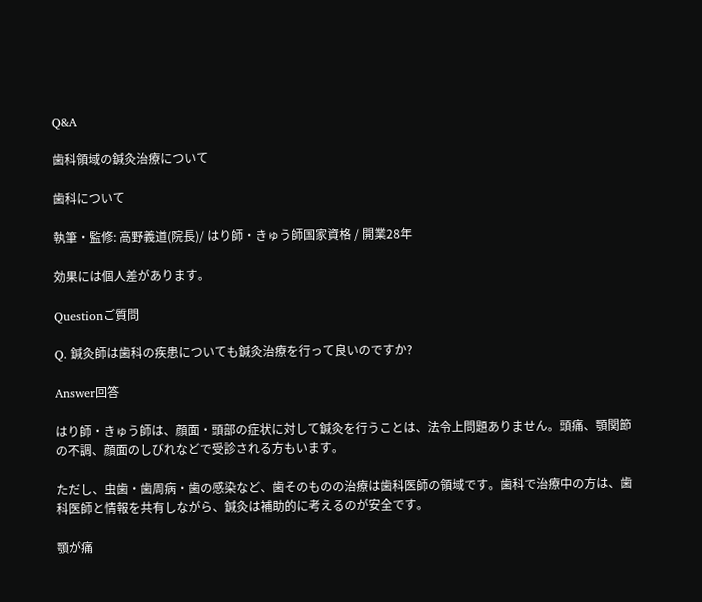Q&A

歯科領域の鍼灸治療について

歯科について

執筆・監修: 高野義道(院長)/ はり師・きゅう師国家資格 / 開業28年

効果には個人差があります。

Questionご質問

Q. 鍼灸師は歯科の疾患についても鍼灸治療を行って良いのですか?

Answer回答

はり師・きゅう師は、顔面・頭部の症状に対して鍼灸を行うことは、法令上問題ありません。頭痛、顎関節の不調、顔面のしびれなどで受診される方もいます。

ただし、虫歯・歯周病・歯の感染など、歯そのものの治療は歯科医師の領域です。歯科で治療中の方は、歯科医師と情報を共有しながら、鍼灸は補助的に考えるのが安全です。

顎が痛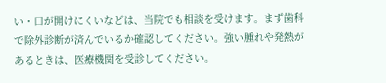い・口が開けにくいなどは、当院でも相談を受けます。まず歯科で除外診断が済んでいるか確認してください。強い腫れや発熱があるときは、医療機関を受診してください。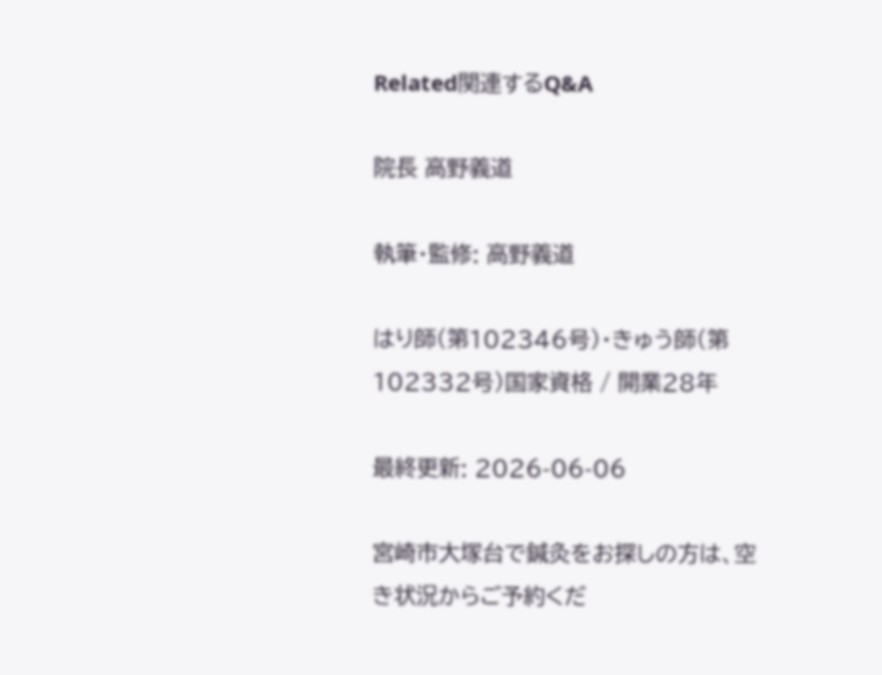Related関連するQ&A

院長 高野義道

執筆・監修: 高野義道

はり師(第102346号)・きゅう師(第102332号)国家資格 / 開業28年

最終更新: 2026-06-06

宮崎市大塚台で鍼灸をお探しの方は、空き状況からご予約くだ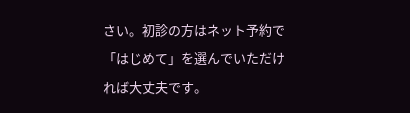さい。初診の方はネット予約で「はじめて」を選んでいただければ大丈夫です。